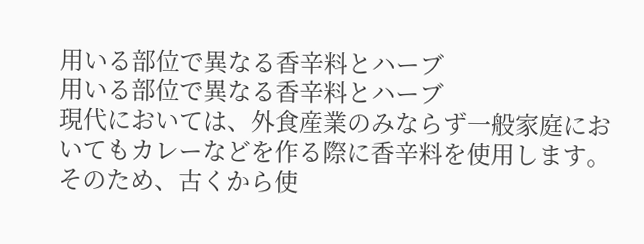用いる部位で異なる香辛料とハーブ
用いる部位で異なる香辛料とハーブ
現代においては、外食産業のみならず一般家庭においてもカレーなどを作る際に香辛料を使用します。
そのため、古くから使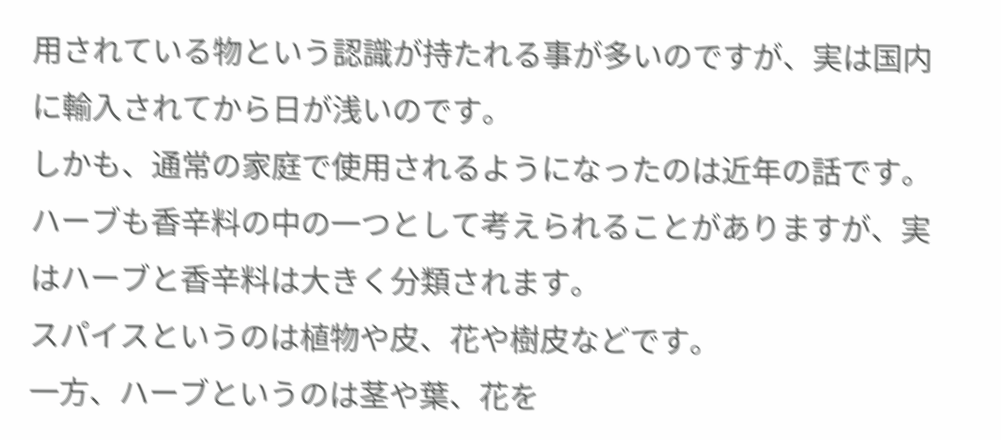用されている物という認識が持たれる事が多いのですが、実は国内に輸入されてから日が浅いのです。
しかも、通常の家庭で使用されるようになったのは近年の話です。
ハーブも香辛料の中の一つとして考えられることがありますが、実はハーブと香辛料は大きく分類されます。
スパイスというのは植物や皮、花や樹皮などです。
一方、ハーブというのは茎や葉、花を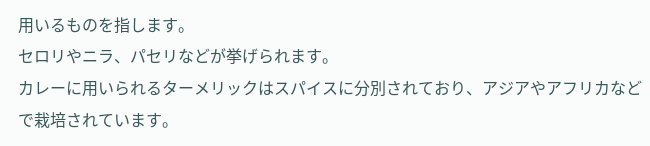用いるものを指します。
セロリやニラ、パセリなどが挙げられます。
カレーに用いられるターメリックはスパイスに分別されており、アジアやアフリカなどで栽培されています。